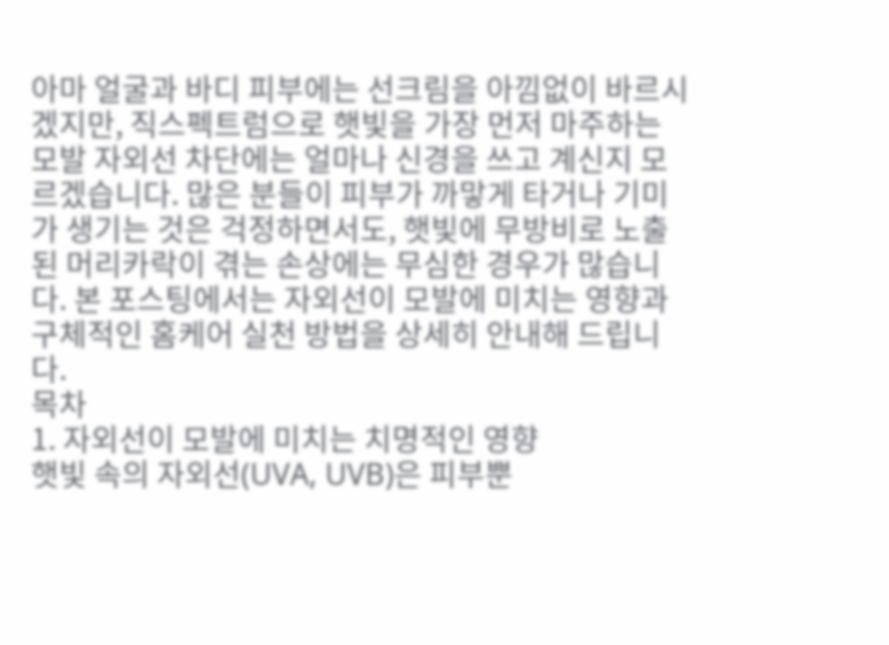아마 얼굴과 바디 피부에는 선크림을 아낌없이 바르시겠지만, 직스펙트럼으로 햇빛을 가장 먼저 마주하는 모발 자외선 차단에는 얼마나 신경을 쓰고 계신지 모르겠습니다. 많은 분들이 피부가 까맣게 타거나 기미가 생기는 것은 걱정하면서도, 햇빛에 무방비로 노출된 머리카락이 겪는 손상에는 무심한 경우가 많습니다. 본 포스팅에서는 자외선이 모발에 미치는 영향과 구체적인 홈케어 실천 방법을 상세히 안내해 드립니다.
목차
1. 자외선이 모발에 미치는 치명적인 영향
햇빛 속의 자외선(UVA, UVB)은 피부뿐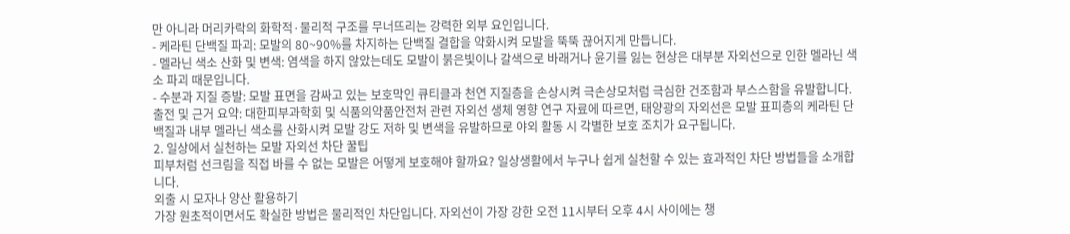만 아니라 머리카락의 화학적·물리적 구조를 무너뜨리는 강력한 외부 요인입니다.
- 케라틴 단백질 파괴: 모발의 80~90%를 차지하는 단백질 결합을 약화시켜 모발을 뚝뚝 끊어지게 만듭니다.
- 멜라닌 색소 산화 및 변색: 염색을 하지 않았는데도 모발이 붉은빛이나 갈색으로 바래거나 윤기를 잃는 현상은 대부분 자외선으로 인한 멜라닌 색소 파괴 때문입니다.
- 수분과 지질 증발: 모발 표면을 감싸고 있는 보호막인 큐티클과 천연 지질층을 손상시켜 극손상모처럼 극심한 건조함과 부스스함을 유발합니다.
출전 및 근거 요약: 대한피부과학회 및 식품의약품안전처 관련 자외선 생체 영향 연구 자료에 따르면, 태양광의 자외선은 모발 표피층의 케라틴 단백질과 내부 멜라닌 색소를 산화시켜 모발 강도 저하 및 변색을 유발하므로 야외 활동 시 각별한 보호 조치가 요구됩니다.
2. 일상에서 실천하는 모발 자외선 차단 꿀팁
피부처럼 선크림을 직접 바를 수 없는 모발은 어떻게 보호해야 할까요? 일상생활에서 누구나 쉽게 실천할 수 있는 효과적인 차단 방법들을 소개합니다.
외출 시 모자나 양산 활용하기
가장 원초적이면서도 확실한 방법은 물리적인 차단입니다. 자외선이 가장 강한 오전 11시부터 오후 4시 사이에는 챙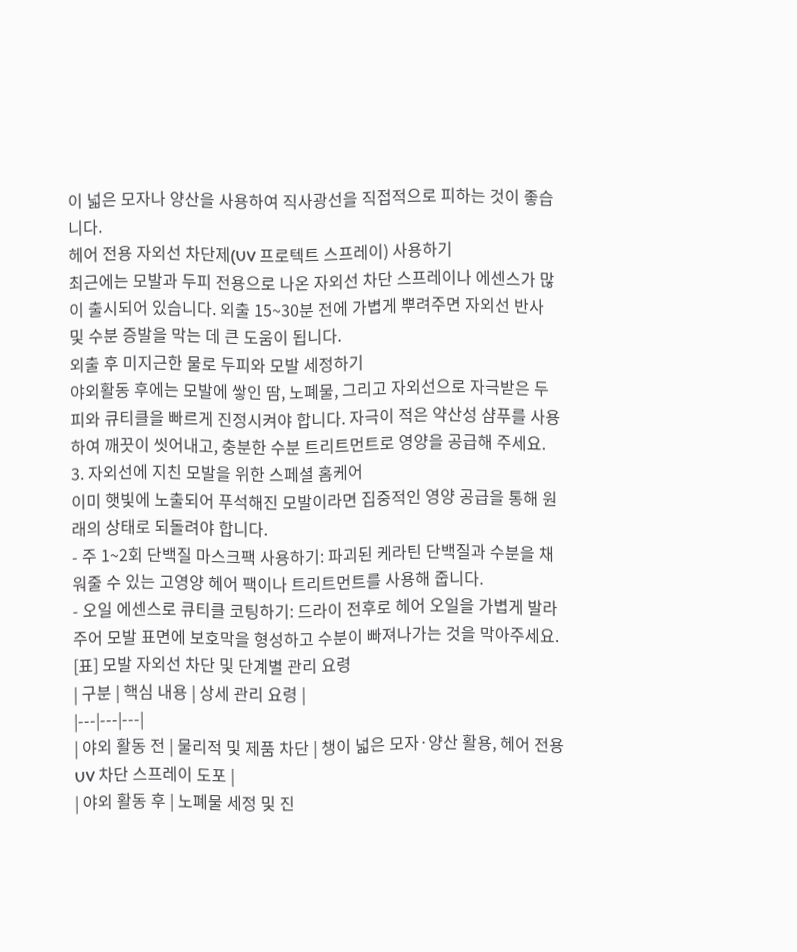이 넓은 모자나 양산을 사용하여 직사광선을 직접적으로 피하는 것이 좋습니다.
헤어 전용 자외선 차단제(UV 프로텍트 스프레이) 사용하기
최근에는 모발과 두피 전용으로 나온 자외선 차단 스프레이나 에센스가 많이 출시되어 있습니다. 외출 15~30분 전에 가볍게 뿌려주면 자외선 반사 및 수분 증발을 막는 데 큰 도움이 됩니다.
외출 후 미지근한 물로 두피와 모발 세정하기
야외활동 후에는 모발에 쌓인 땀, 노폐물, 그리고 자외선으로 자극받은 두피와 큐티클을 빠르게 진정시켜야 합니다. 자극이 적은 약산성 샴푸를 사용하여 깨끗이 씻어내고, 충분한 수분 트리트먼트로 영양을 공급해 주세요.
3. 자외선에 지친 모발을 위한 스페셜 홈케어
이미 햇빛에 노출되어 푸석해진 모발이라면 집중적인 영양 공급을 통해 원래의 상태로 되돌려야 합니다.
- 주 1~2회 단백질 마스크팩 사용하기: 파괴된 케라틴 단백질과 수분을 채워줄 수 있는 고영양 헤어 팩이나 트리트먼트를 사용해 줍니다.
- 오일 에센스로 큐티클 코팅하기: 드라이 전후로 헤어 오일을 가볍게 발라주어 모발 표면에 보호막을 형성하고 수분이 빠져나가는 것을 막아주세요.
[표] 모발 자외선 차단 및 단계별 관리 요령
| 구분 | 핵심 내용 | 상세 관리 요령 |
|---|---|---|
| 야외 활동 전 | 물리적 및 제품 차단 | 챙이 넓은 모자·양산 활용, 헤어 전용 UV 차단 스프레이 도포 |
| 야외 활동 후 | 노폐물 세정 및 진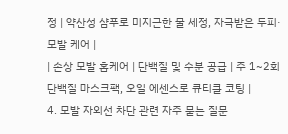정 | 약산성 샴푸로 미지근한 물 세정, 자극받은 두피·모발 케어 |
| 손상 모발 홈케어 | 단백질 및 수분 공급 | 주 1~2회 단백질 마스크팩, 오일 에센스로 큐티클 코팅 |
4. 모발 자외선 차단 관련 자주 묻는 질문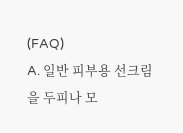(FAQ)
A. 일반 피부용 선크림을 두피나 모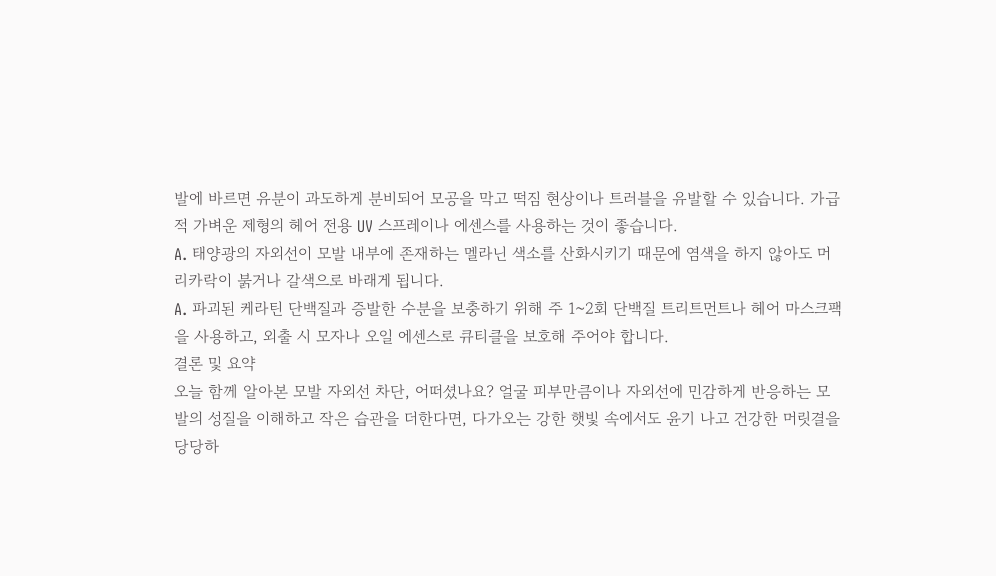발에 바르면 유분이 과도하게 분비되어 모공을 막고 떡짐 현상이나 트러블을 유발할 수 있습니다. 가급적 가벼운 제형의 헤어 전용 UV 스프레이나 에센스를 사용하는 것이 좋습니다.
A. 태양광의 자외선이 모발 내부에 존재하는 멜라닌 색소를 산화시키기 때문에 염색을 하지 않아도 머리카락이 붉거나 갈색으로 바래게 됩니다.
A. 파괴된 케라틴 단백질과 증발한 수분을 보충하기 위해 주 1~2회 단백질 트리트먼트나 헤어 마스크팩을 사용하고, 외출 시 모자나 오일 에센스로 큐티클을 보호해 주어야 합니다.
결론 및 요약
오늘 함께 알아본 모발 자외선 차단, 어떠셨나요? 얼굴 피부만큼이나 자외선에 민감하게 반응하는 모발의 성질을 이해하고 작은 습관을 더한다면, 다가오는 강한 햇빛 속에서도 윤기 나고 건강한 머릿결을 당당하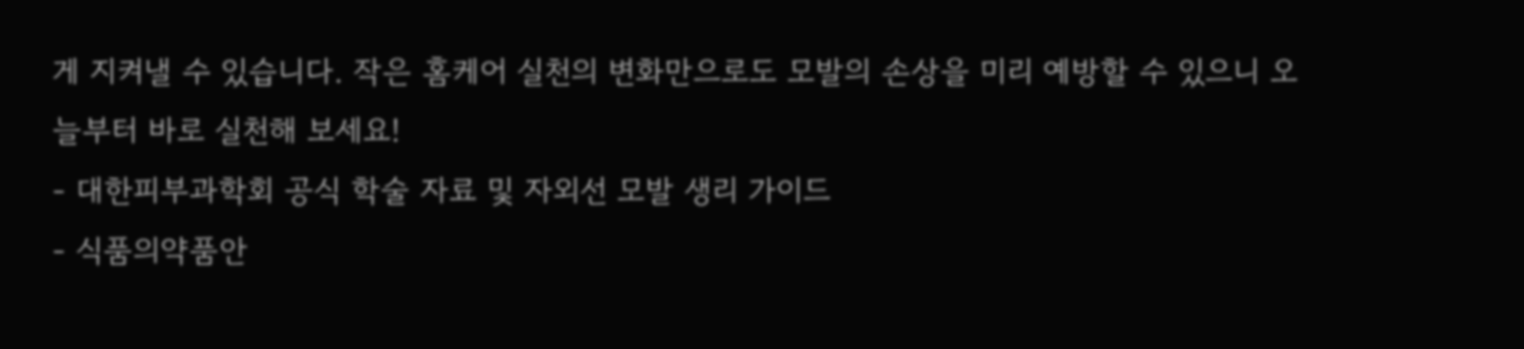게 지켜낼 수 있습니다. 작은 홈케어 실천의 변화만으로도 모발의 손상을 미리 예방할 수 있으니 오늘부터 바로 실천해 보세요!
- 대한피부과학회 공식 학술 자료 및 자외선 모발 생리 가이드
- 식품의약품안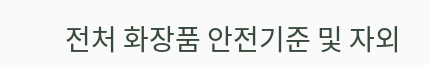전처 화장품 안전기준 및 자외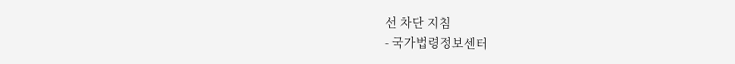선 차단 지침
- 국가법령정보센터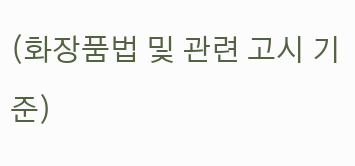(화장품법 및 관련 고시 기준)